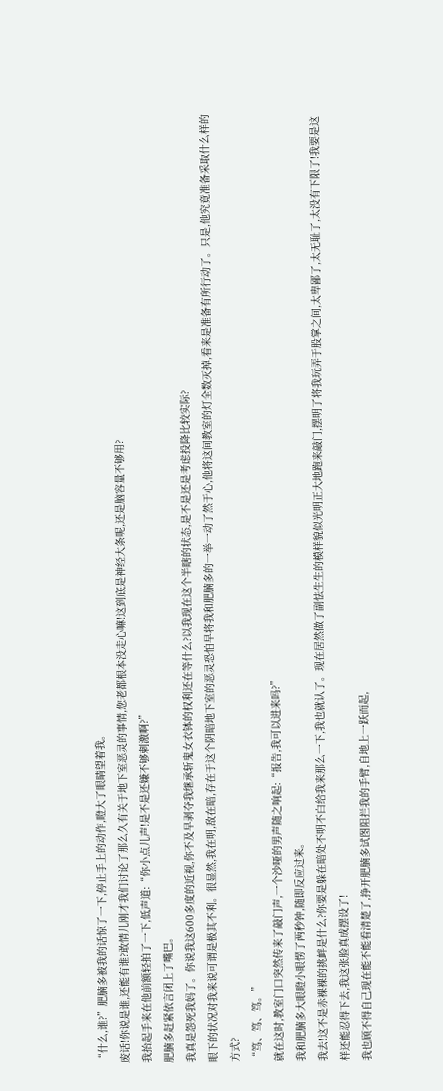“什么,谁?”肥腩多被我的话惊了一下,停止手上的动作,瞪大了眼睛望着我。
废话!你说是谁,还能有谁?敢情儿刚才我们讨论了那么久有关于地下室恶灵的事情,您老都根本没走心嘛!这到底是神经大条呢,还是脑容量不够用?
我抬起手来在他前额轻拍了一下,低声道:“你小点儿声!是不是还嫌不够刺激啊?”
肥腩多赶紧依言闭上了嘴巴。
我真是怨死我妈了。你说我这600多度的近视,你不及早剥夺我继承斩鬼女衣钵的权利还在等什么?以我现在这个半瞎的状态,是不是还是考虑投降比较实际?
眼下的状况对我来说可谓是极其不利。很显然,我在明,敌在暗,存在于这个阴暗地下室的恶灵恐怕早将我和肥腩多的一举一动了然于心,他将这间教室的灯全数灭掉,看来是准备有所行动了。只是,他究竟准备采取什么样的方式?
“笃、笃、笃。”
就在这时,教室门口突然传来了敲门声,一个沙哑的男声随之响起:“报告,我可以进来吗?”
我和肥腩多大眼瞪小眼愣了两秒钟,随即反应过来。
我去!这不是赤裸裸的挑衅是什么?你要是躲在暗处不明不白给我来那么一下,我也就认了。现在居然做了副怯生生的模样貌似光明正大地跑来敲门,摆明了将我玩弄于股掌之间,太卑鄙了,太无耻了,太没有下限了!我要是这样还能忍得下去,我这张脸真成摆设了!
我也顾不得自己现在能不能看清楚了,挣开肥腩多试图阻拦我的手臂,自地上一跃而起,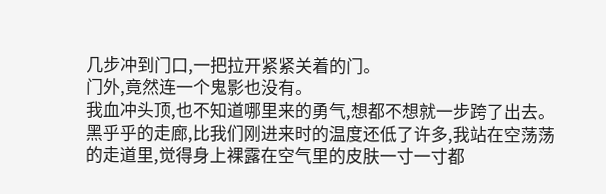几步冲到门口,一把拉开紧紧关着的门。
门外,竟然连一个鬼影也没有。
我血冲头顶,也不知道哪里来的勇气,想都不想就一步跨了出去。
黑乎乎的走廊,比我们刚进来时的温度还低了许多,我站在空荡荡的走道里,觉得身上裸露在空气里的皮肤一寸一寸都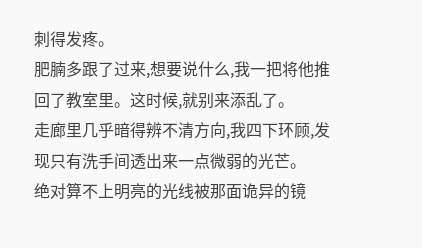刺得发疼。
肥腩多跟了过来,想要说什么,我一把将他推回了教室里。这时候,就别来添乱了。
走廊里几乎暗得辨不清方向,我四下环顾,发现只有洗手间透出来一点微弱的光芒。
绝对算不上明亮的光线被那面诡异的镜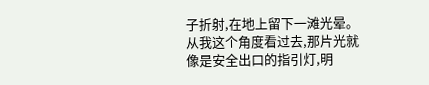子折射,在地上留下一滩光晕。从我这个角度看过去,那片光就像是安全出口的指引灯,明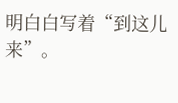明白白写着“到这儿来”。